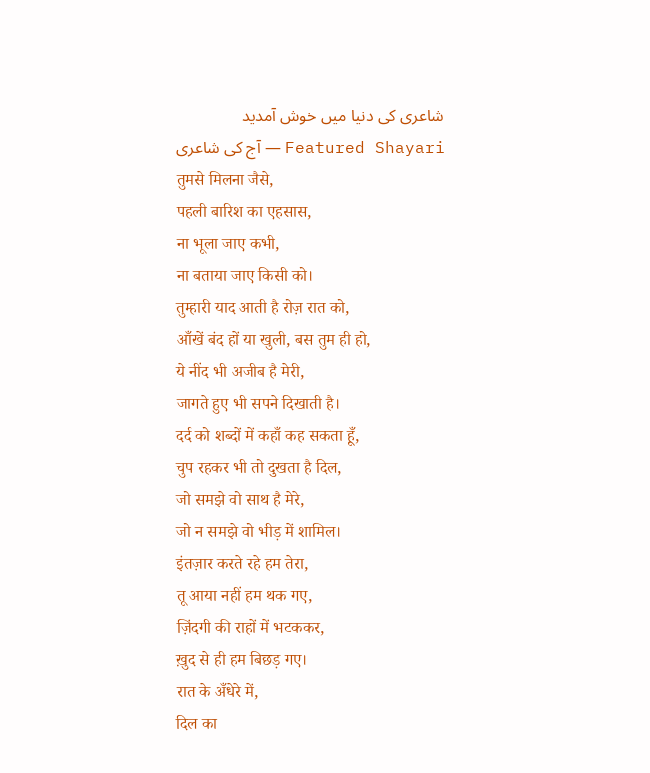شاعری کی دنیا میں خوش آمدید
آج کی شاعری — Featured Shayari
तुमसे मिलना जैसे,
पहली बारिश का एहसास,
ना भूला जाए कभी,
ना बताया जाए किसी को।
तुम्हारी याद आती है रोज़ रात को,
आँखें बंद हों या खुली, बस तुम ही हो,
ये नींद भी अजीब है मेरी,
जागते हुए भी सपने दिखाती है।
दर्द को शब्दों में कहाँ कह सकता हूँ,
चुप रहकर भी तो दुखता है दिल,
जो समझे वो साथ है मेरे,
जो न समझे वो भीड़ में शामिल।
इंतज़ार करते रहे हम तेरा,
तू आया नहीं हम थक गए,
ज़िंदगी की राहों में भटककर,
ख़ुद से ही हम बिछड़ गए।
रात के अँधेरे में,
दिल का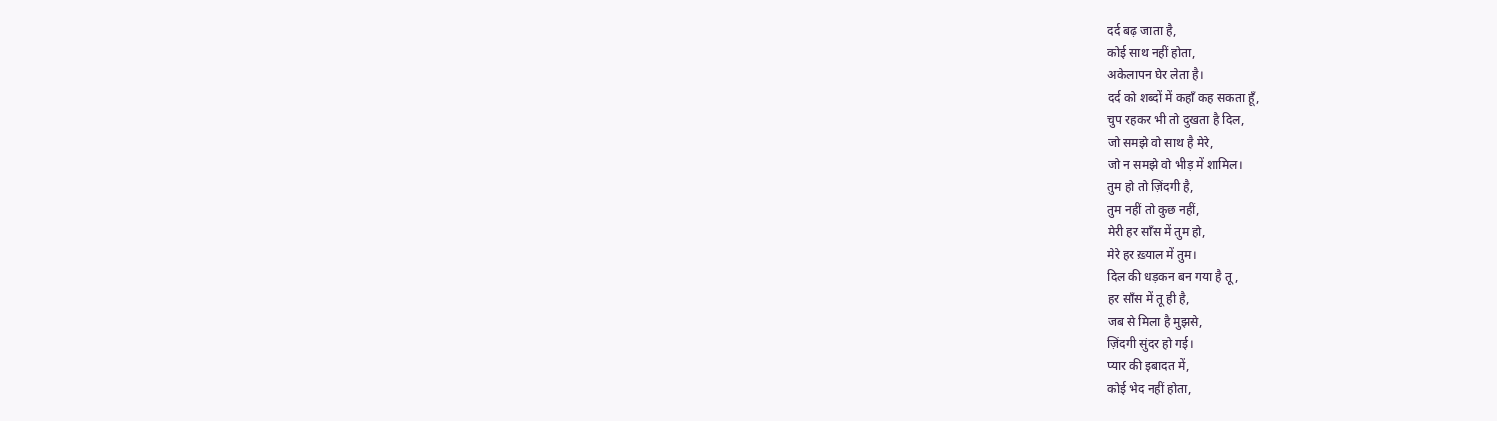दर्द बढ़ जाता है,
कोई साथ नहीं होता,
अकेलापन घेर लेता है।
दर्द को शब्दों में कहाँ कह सकता हूँ,
चुप रहकर भी तो दुखता है दिल,
जो समझे वो साथ है मेरे,
जो न समझे वो भीड़ में शामिल।
तुम हो तो ज़िंदगी है,
तुम नहीं तो कुछ नहीं,
मेरी हर साँस में तुम हो,
मेरे हर ख़्याल में तुम।
दिल की धड़कन बन गया है तू,
हर साँस में तू ही है,
जब से मिला है मुझसे,
ज़िंदगी सुंदर हो गई।
प्यार की इबादत में,
कोई भेद नहीं होता,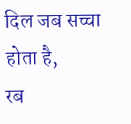दिल जब सच्चा होता है,
रब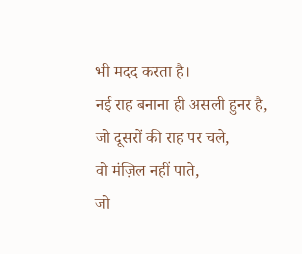भी मदद करता है।
नई राह बनाना ही असली हुनर है,
जो दूसरों की राह पर चले,
वो मंज़िल नहीं पाते,
जो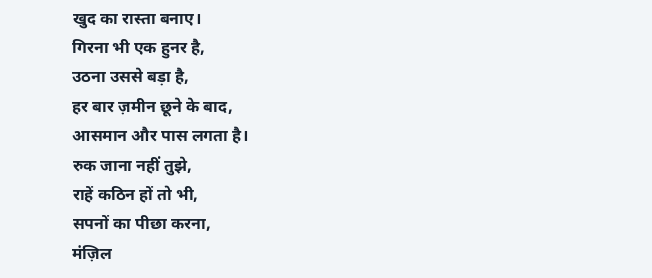खुद का रास्ता बनाए।
गिरना भी एक हुनर है,
उठना उससे बड़ा है,
हर बार ज़मीन छूने के बाद,
आसमान और पास लगता है।
रुक जाना नहीं तुझे,
राहें कठिन हों तो भी,
सपनों का पीछा करना,
मंज़िल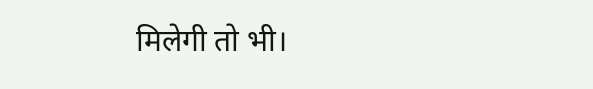मिलेगी तो भी।